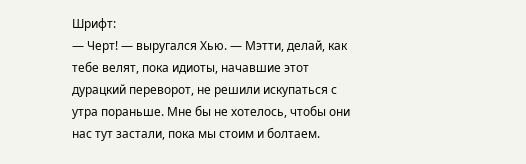Шрифт:
— Черт! — выругался Хью. — Мэтти, делай, как тебе велят, пока идиоты, начавшие этот дурацкий переворот, не решили искупаться с утра пораньше. Мне бы не хотелось, чтобы они нас тут застали, пока мы стоим и болтаем.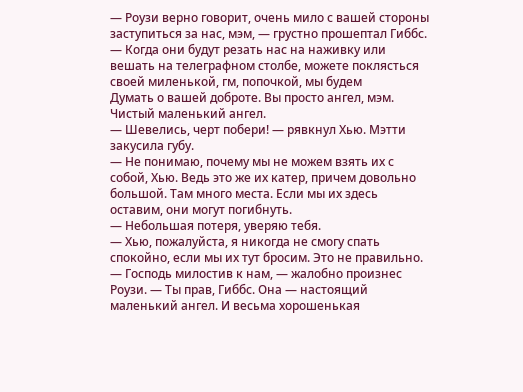— Роузи верно говорит, очень мило с вашей стороны заступиться за нас, мэм, — грустно прошептал Гиббс. — Когда они будут резать нас на наживку или вешать на телеграфном столбе, можете поклясться своей миленькой, гм, попочкой, мы будем
Думать о вашей доброте. Вы просто ангел, мэм. Чистый маленький ангел.
— Шевелись, черт побери! — рявкнул Хью. Мэтти закусила губу.
— Не понимаю, почему мы не можем взять их с собой, Хью. Ведь это же их катер, причем довольно большой. Там много места. Если мы их здесь оставим, они могут погибнуть.
— Небольшая потеря, уверяю тебя.
— Хью, пожалуйста, я никогда не смогу спать спокойно, если мы их тут бросим. Это не правильно.
— Господь милостив к нам, — жалобно произнес Роузи. — Ты прав, Гиббс. Она — настоящий маленький ангел. И весьма хорошенькая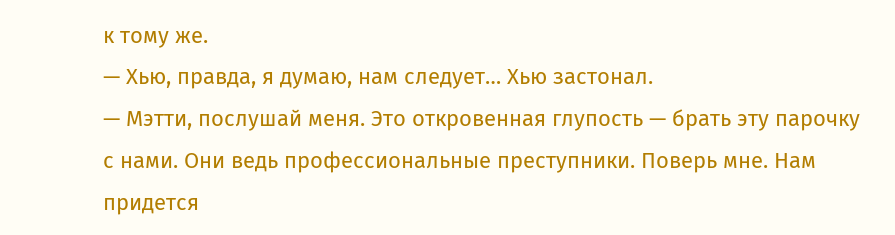к тому же.
— Хью, правда, я думаю, нам следует… Хью застонал.
— Мэтти, послушай меня. Это откровенная глупость — брать эту парочку с нами. Они ведь профессиональные преступники. Поверь мне. Нам придется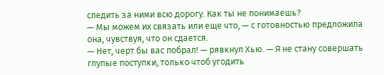следить за ними всю дорогу. Как ты не понимаешь?
— Мы можем их связать или еще что, — с готовностью предложила она, чувствуя, что он сдается.
— Нет, черт бы вас побрал! — рявкнул Хью. — Я не стану совершать глупые поступки, только чтоб угодить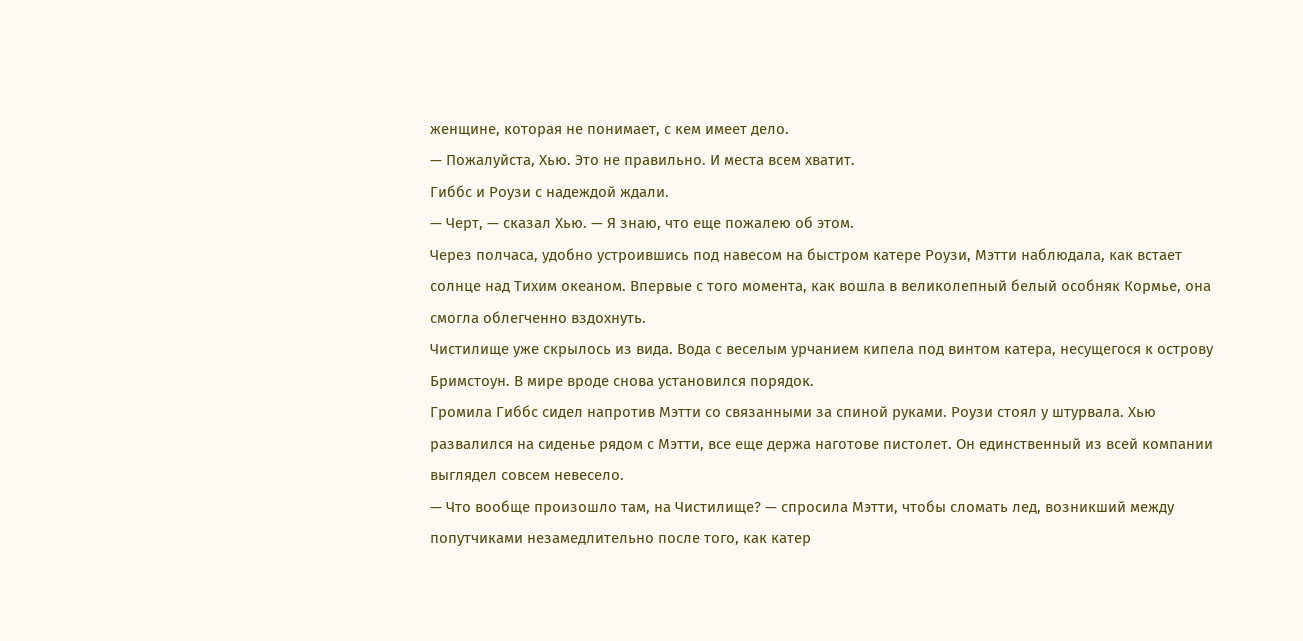женщине, которая не понимает, с кем имеет дело.
— Пожалуйста, Хью. Это не правильно. И места всем хватит.
Гиббс и Роузи с надеждой ждали.
— Черт, — сказал Хью. — Я знаю, что еще пожалею об этом.
Через полчаса, удобно устроившись под навесом на быстром катере Роузи, Мэтти наблюдала, как встает солнце над Тихим океаном. Впервые с того момента, как вошла в великолепный белый особняк Кормье, она смогла облегченно вздохнуть.
Чистилище уже скрылось из вида. Вода с веселым урчанием кипела под винтом катера, несущегося к острову Бримстоун. В мире вроде снова установился порядок.
Громила Гиббс сидел напротив Мэтти со связанными за спиной руками. Роузи стоял у штурвала. Хью развалился на сиденье рядом с Мэтти, все еще держа наготове пистолет. Он единственный из всей компании выглядел совсем невесело.
— Что вообще произошло там, на Чистилище? — спросила Мэтти, чтобы сломать лед, возникший между попутчиками незамедлительно после того, как катер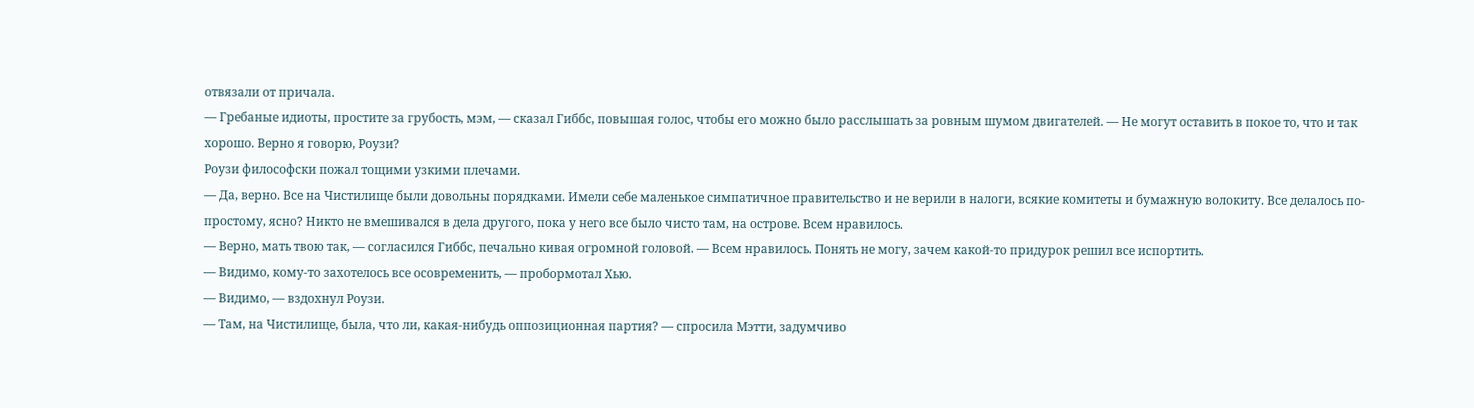отвязали от причала.
— Гребаные идиоты, простите за грубость, мэм, — сказал Гиббс, повышая голос, чтобы его можно было расслышать за ровным шумом двигателей. — Не могут оставить в покое то, что и так хорошо. Верно я говорю, Роузи?
Роузи философски пожал тощими узкими плечами.
— Да, верно. Все на Чистилище были довольны порядками. Имели себе маленькое симпатичное правительство и не верили в налоги, всякие комитеты и бумажную волокиту. Все делалось по-простому, ясно? Никто не вмешивался в дела другого, пока у него все было чисто там, на острове. Всем нравилось.
— Верно, мать твою так, — согласился Гиббс, печально кивая огромной головой. — Всем нравилось. Понять не могу, зачем какой-то придурок решил все испортить.
— Видимо, кому-то захотелось все осовременить, — пробормотал Хью.
— Видимо, — вздохнул Роузи.
— Там, на Чистилище, была, что ли, какая-нибудь оппозиционная партия? — спросила Мэтти, задумчиво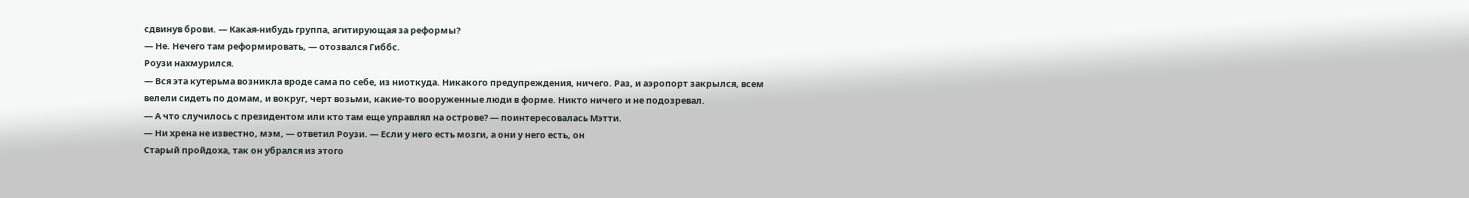сдвинув брови. — Какая-нибудь группа, агитирующая за реформы?
— Не. Нечего там реформировать, — отозвался Гиббс.
Роузи нахмурился.
— Вся эта кутерьма возникла вроде сама по себе, из ниоткуда. Никакого предупреждения, ничего. Раз, и аэропорт закрылся, всем велели сидеть по домам, и вокруг, черт возьми, какие-то вооруженные люди в форме. Никто ничего и не подозревал.
— А что случилось с президентом или кто там еще управлял на острове? — поинтересовалась Мэтти.
— Ни хрена не известно, мэм, — ответил Роузи. — Если у него есть мозги, а они у него есть, он
Старый пройдоха, так он убрался из этого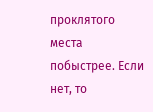проклятого места побыстрее. Если нет, то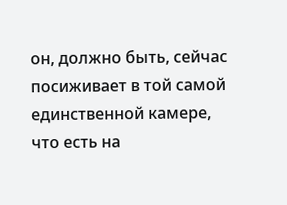он, должно быть, сейчас посиживает в той самой единственной камере, что есть на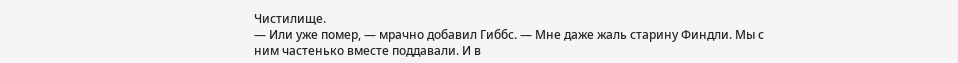Чистилище.
— Или уже помер, — мрачно добавил Гиббс. — Мне даже жаль старину Финдли. Мы с ним частенько вместе поддавали. И в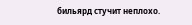бильярд стучит неплохо.